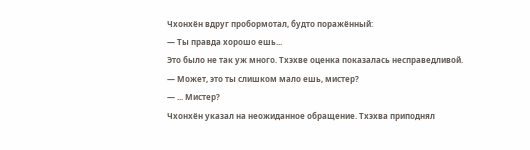Чхонхён вдруг пробормотал, будто поражённый:
— Ты правда хорошо ешь...
Это было не так уж много. Тхэхве оценка показалась несправедливой.
— Может, это ты слишком мало ешь, мистер?
— ... Мистер?
Чхонхён указал на неожиданное обращение. Тхэхва приподнял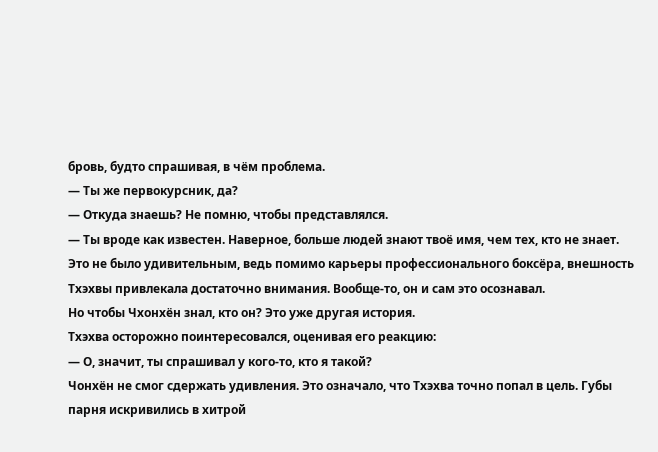бровь, будто спрашивая, в чём проблема.
— Ты же первокурсник, да?
— Откуда знаешь? Не помню, чтобы представлялся.
— Ты вроде как известен. Наверное, больше людей знают твоё имя, чем тех, кто не знает.
Это не было удивительным, ведь помимо карьеры профессионального боксёра, внешность Тхэхвы привлекала достаточно внимания. Вообще-то, он и сам это осознавал.
Но чтобы Чхонхён знал, кто он? Это уже другая история.
Тхэхва осторожно поинтересовался, оценивая его реакцию:
— О, значит, ты спрашивал у кого-то, кто я такой?
Чонхён не смог сдержать удивления. Это означало, что Тхэхва точно попал в цель. Губы парня искривились в хитрой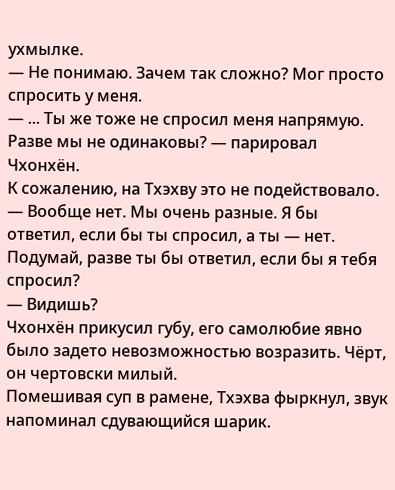ухмылке.
— Не понимаю. Зачем так сложно? Мог просто спросить у меня.
— ... Ты же тоже не спросил меня напрямую. Разве мы не одинаковы? — парировал Чхонхён.
К сожалению, на Тхэхву это не подействовало.
— Вообще нет. Мы очень разные. Я бы ответил, если бы ты спросил, а ты — нет. Подумай, разве ты бы ответил, если бы я тебя спросил?
— Видишь?
Чхонхён прикусил губу, его самолюбие явно было задето невозможностью возразить. Чёрт, он чертовски милый.
Помешивая суп в рамене, Тхэхва фыркнул, звук напоминал сдувающийся шарик.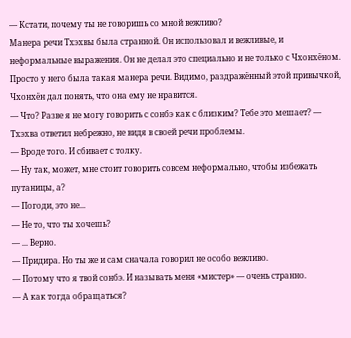— Кстати, почему ты не говоришь со мной вежливо?
Манера речи Тхэхвы была странной. Он использовал и вежливые, и неформальные выражения. Он не делал это специально и не только с Чхонхёном. Просто у него была такая манера речи. Видимо, раздражённый этой привычкой, Чхонхён дал понять, что она ему не нравится.
— Что? Разве я не могу говорить с сонбэ как с близким? Тебе это мешает? — Тхэхва ответил небрежно, не видя в своей речи проблемы.
— Вроде того. И сбивает с толку.
— Ну так, может, мне стоит говорить совсем неформально, чтобы избежать путаницы, а?
— Погоди, это не...
— Не то, что ты хочешь?
— ... Верно.
— Придира. Но ты же и сам сначала говорил не особо вежливо.
— Потому что я твой сонбэ. И называть меня «мистер» — очень странно.
— А как тогда обращаться?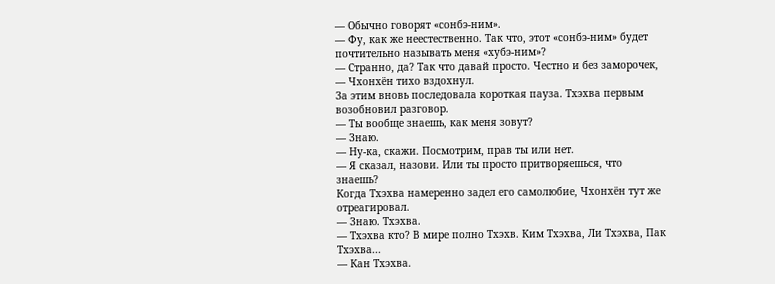— Обычно говорят «сонбэ-ним».
— Фу, как же неестественно. Так что, этот «сонбэ-ним» будет почтительно называть меня «хубэ-ним»?
— Странно, да? Так что давай просто. Честно и без заморочек, — Чхонхён тихо вздохнул.
За этим вновь последовала короткая пауза. Тхэхва первым возобновил разговор.
— Ты вообще знаешь, как меня зовут?
— Знаю.
— Ну-ка, скажи. Посмотрим, прав ты или нет.
— Я сказал, назови. Или ты просто притворяешься, что знаешь?
Когда Тхэхва намеренно задел его самолюбие, Чхонхён тут же отреагировал.
— Знаю. Тхэхва.
— Тхэхва кто? В мире полно Тхэхв. Ким Тхэхва, Ли Тхэхва, Пак Тхэхва...
— Кан Тхэхва.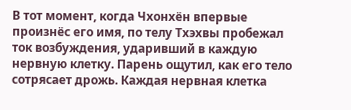В тот момент, когда Чхонхён впервые произнёс его имя, по телу Тхэхвы пробежал ток возбуждения, ударивший в каждую нервную клетку. Парень ощутил, как его тело сотрясает дрожь. Каждая нервная клетка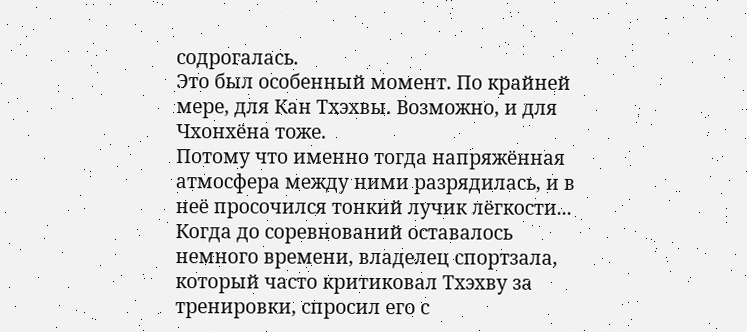содрогалась.
Это был особенный момент. По крайней мере, для Кан Тхэхвы. Возможно, и для Чхонхёна тоже.
Потому что именно тогда напряжённая атмосфера между ними разрядилась, и в неё просочился тонкий лучик лёгкости...
Когда до соревнований оставалось немного времени, владелец спортзала, который часто критиковал Тхэхву за тренировки, спросил его с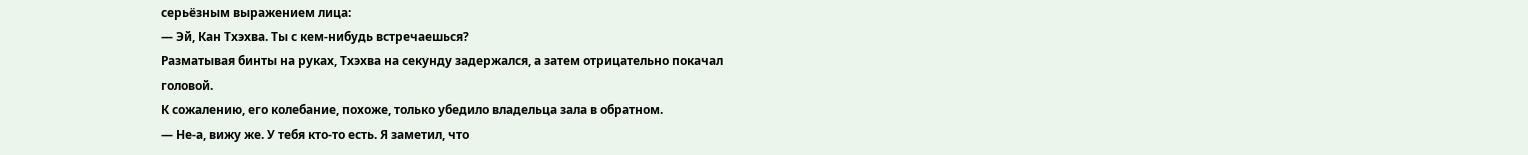серьёзным выражением лица:
— Эй, Кан Тхэхва. Ты с кем-нибудь встречаешься?
Разматывая бинты на руках, Тхэхва на секунду задержался, а затем отрицательно покачал головой.
К сожалению, его колебание, похоже, только убедило владельца зала в обратном.
— Не-а, вижу же. У тебя кто-то есть. Я заметил, что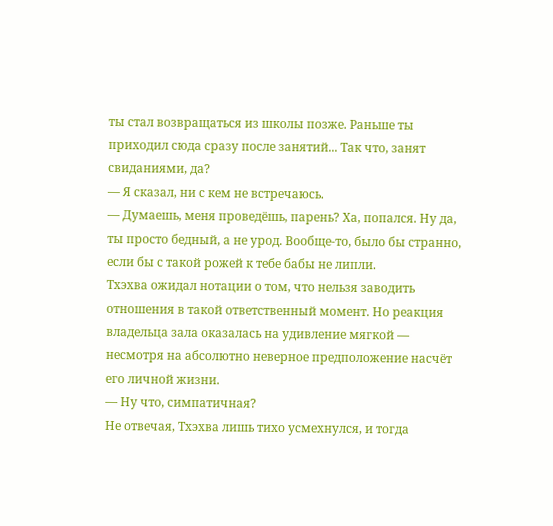ты стал возвращаться из школы позже. Раньше ты приходил сюда сразу после занятий... Так что, занят свиданиями, да?
— Я сказал, ни с кем не встречаюсь.
— Думаешь, меня проведёшь, парень? Ха, попался. Ну да, ты просто бедный, а не урод. Вообще-то, было бы странно, если бы с такой рожей к тебе бабы не липли.
Тхэхва ожидал нотации о том, что нельзя заводить отношения в такой ответственный момент. Но реакция владельца зала оказалась на удивление мягкой — несмотря на абсолютно неверное предположение насчёт его личной жизни.
— Ну что, симпатичная?
Не отвечая, Тхэхва лишь тихо усмехнулся, и тогда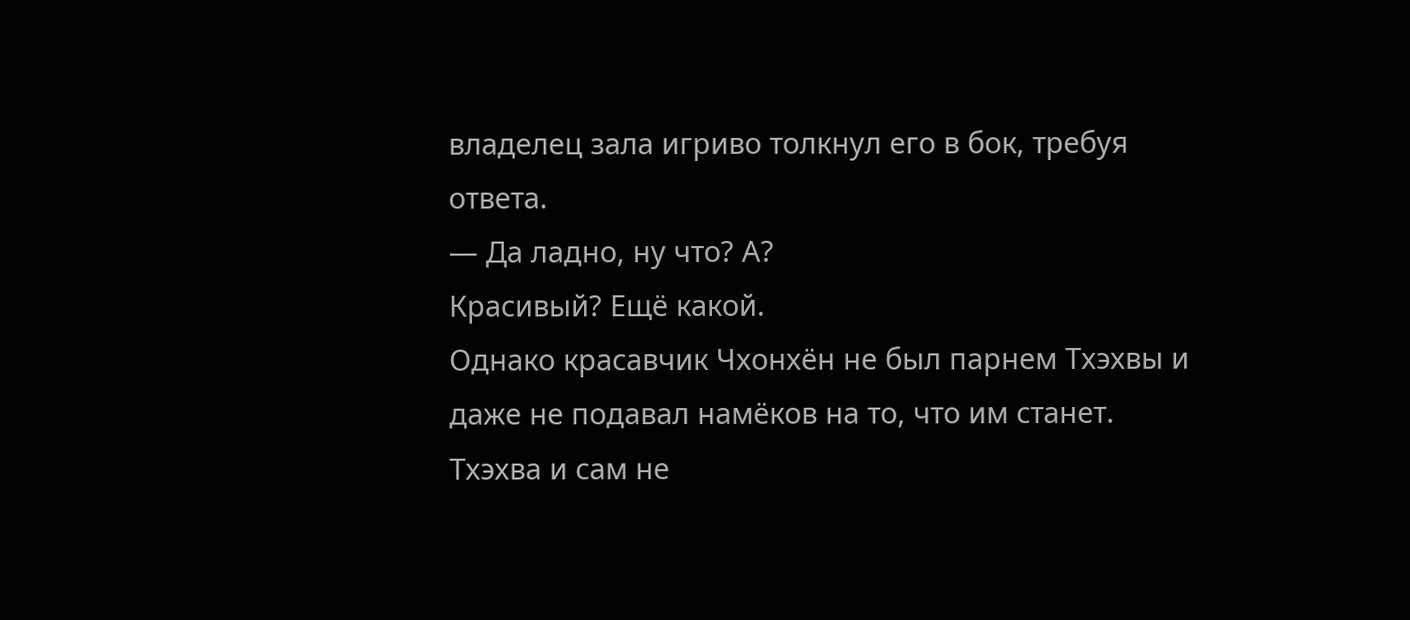владелец зала игриво толкнул его в бок, требуя ответа.
— Да ладно, ну что? А?
Красивый? Ещё какой.
Однако красавчик Чхонхён не был парнем Тхэхвы и даже не подавал намёков на то, что им станет. Тхэхва и сам не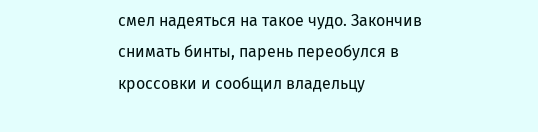смел надеяться на такое чудо. Закончив снимать бинты, парень переобулся в кроссовки и сообщил владельцу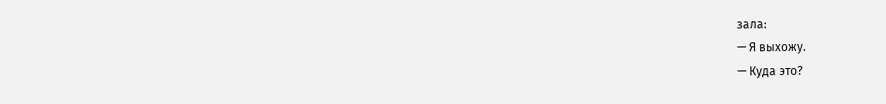зала:
— Я выхожу.
— Куда это?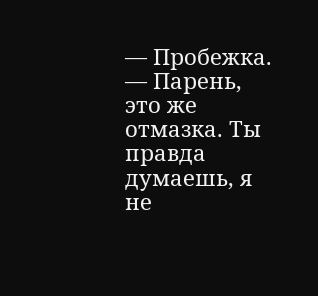— Пробежка.
— Парень, это же отмазка. Ты правда думаешь, я не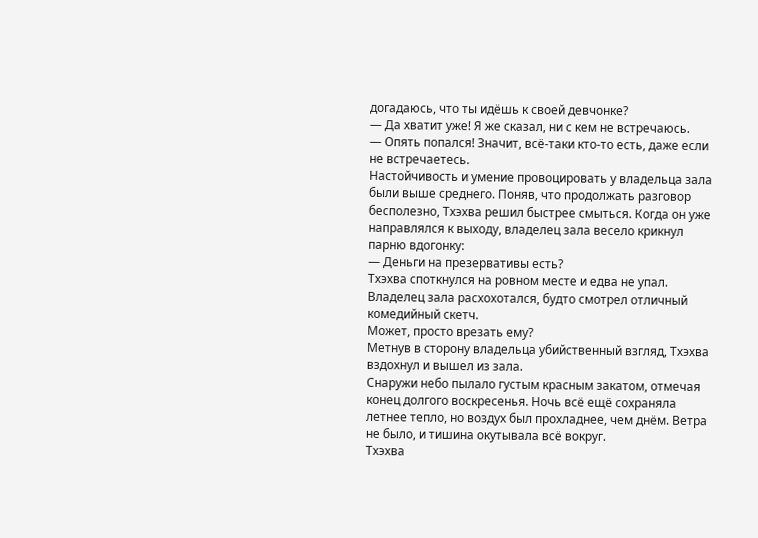догадаюсь, что ты идёшь к своей девчонке?
— Да хватит уже! Я же сказал, ни с кем не встречаюсь.
— Опять попался! Значит, всё-таки кто-то есть, даже если не встречаетесь.
Настойчивость и умение провоцировать у владельца зала были выше среднего. Поняв, что продолжать разговор бесполезно, Тхэхва решил быстрее смыться. Когда он уже направлялся к выходу, владелец зала весело крикнул парню вдогонку:
— Деньги на презервативы есть?
Тхэхва споткнулся на ровном месте и едва не упал. Владелец зала расхохотался, будто смотрел отличный комедийный скетч.
Может, просто врезать ему?
Метнув в сторону владельца убийственный взгляд, Тхэхва вздохнул и вышел из зала.
Снаружи небо пылало густым красным закатом, отмечая конец долгого воскресенья. Ночь всё ещё сохраняла летнее тепло, но воздух был прохладнее, чем днём. Ветра не было, и тишина окутывала всё вокруг.
Тхэхва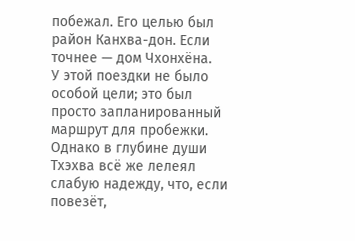побежал. Его целью был район Канхва-дон. Если точнее — дом Чхонхёна.
У этой поездки не было особой цели; это был просто запланированный маршрут для пробежки. Однако в глубине души Тхэхва всё же лелеял слабую надежду, что, если повезёт,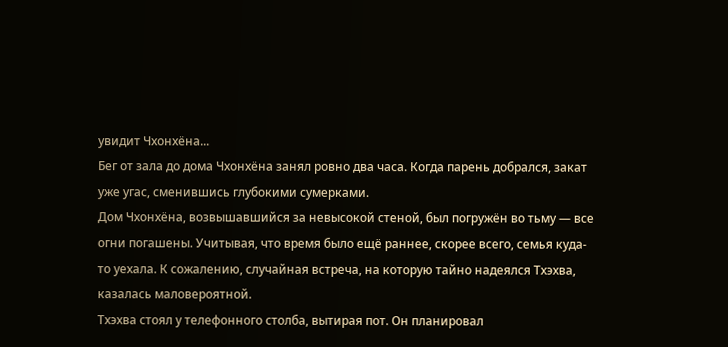увидит Чхонхёна...
Бег от зала до дома Чхонхёна занял ровно два часа. Когда парень добрался, закат уже угас, сменившись глубокими сумерками.
Дом Чхонхёна, возвышавшийся за невысокой стеной, был погружён во тьму — все огни погашены. Учитывая, что время было ещё раннее, скорее всего, семья куда-то уехала. К сожалению, случайная встреча, на которую тайно надеялся Тхэхва, казалась маловероятной.
Тхэхва стоял у телефонного столба, вытирая пот. Он планировал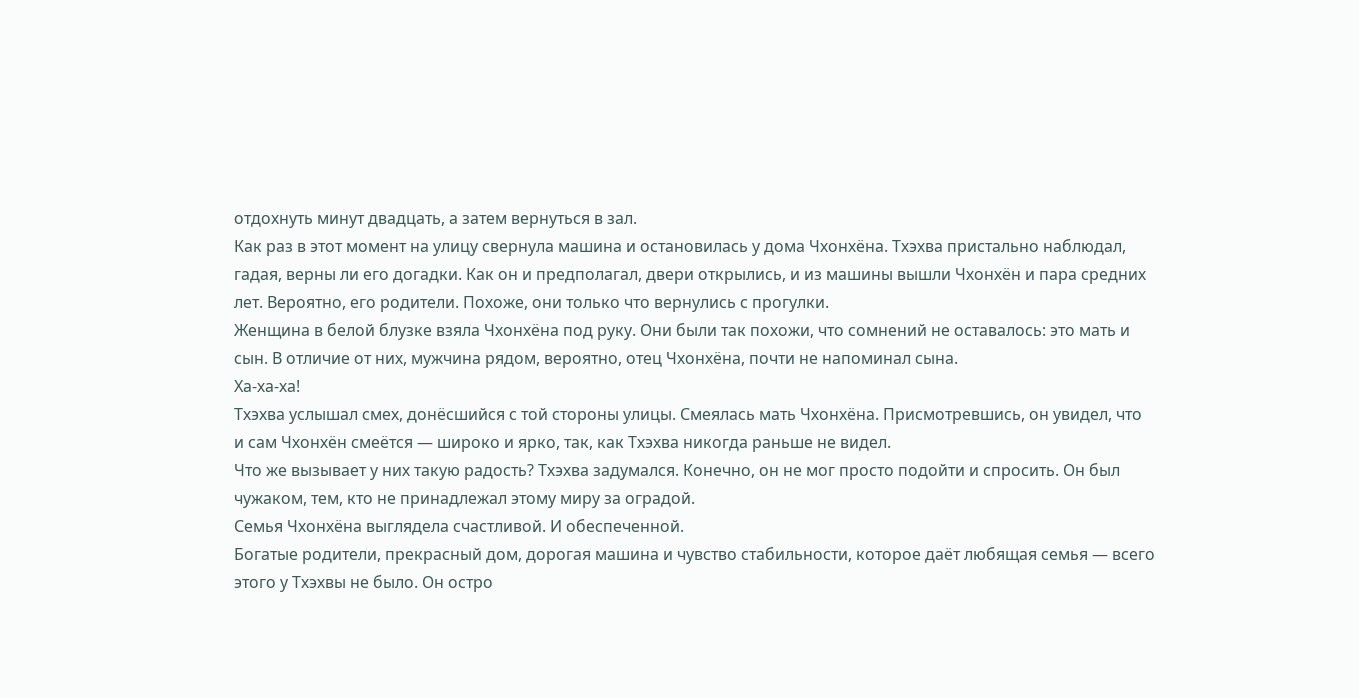отдохнуть минут двадцать, а затем вернуться в зал.
Как раз в этот момент на улицу свернула машина и остановилась у дома Чхонхёна. Тхэхва пристально наблюдал, гадая, верны ли его догадки. Как он и предполагал, двери открылись, и из машины вышли Чхонхён и пара средних лет. Вероятно, его родители. Похоже, они только что вернулись с прогулки.
Женщина в белой блузке взяла Чхонхёна под руку. Они были так похожи, что сомнений не оставалось: это мать и сын. В отличие от них, мужчина рядом, вероятно, отец Чхонхёна, почти не напоминал сына.
Ха-ха-ха!
Тхэхва услышал смех, донёсшийся с той стороны улицы. Смеялась мать Чхонхёна. Присмотревшись, он увидел, что и сам Чхонхён смеётся — широко и ярко, так, как Тхэхва никогда раньше не видел.
Что же вызывает у них такую радость? Тхэхва задумался. Конечно, он не мог просто подойти и спросить. Он был чужаком, тем, кто не принадлежал этому миру за оградой.
Семья Чхонхёна выглядела счастливой. И обеспеченной.
Богатые родители, прекрасный дом, дорогая машина и чувство стабильности, которое даёт любящая семья — всего этого у Тхэхвы не было. Он остро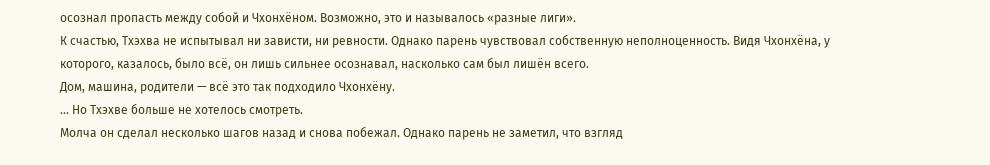осознал пропасть между собой и Чхонхёном. Возможно, это и называлось «разные лиги».
К счастью, Тхэхва не испытывал ни зависти, ни ревности. Однако парень чувствовал собственную неполноценность. Видя Чхонхёна, у которого, казалось, было всё, он лишь сильнее осознавал, насколько сам был лишён всего.
Дом, машина, родители — всё это так подходило Чхонхёну.
... Но Тхэхве больше не хотелось смотреть.
Молча он сделал несколько шагов назад и снова побежал. Однако парень не заметил, что взгляд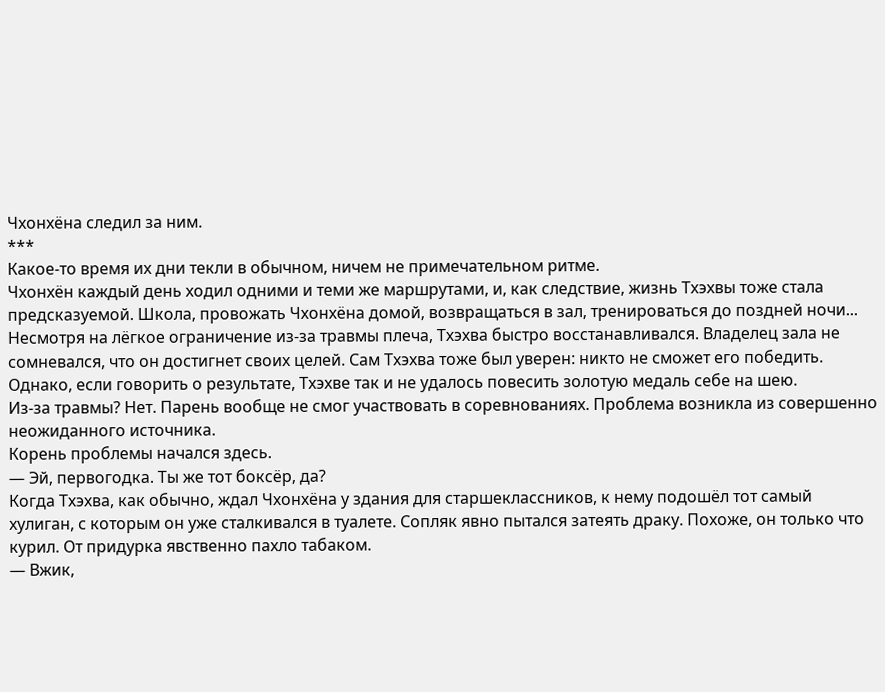Чхонхёна следил за ним.
***
Какое-то время их дни текли в обычном, ничем не примечательном ритме.
Чхонхён каждый день ходил одними и теми же маршрутами, и, как следствие, жизнь Тхэхвы тоже стала предсказуемой. Школа, провожать Чхонхёна домой, возвращаться в зал, тренироваться до поздней ночи...
Несмотря на лёгкое ограничение из-за травмы плеча, Тхэхва быстро восстанавливался. Владелец зала не сомневался, что он достигнет своих целей. Сам Тхэхва тоже был уверен: никто не сможет его победить.
Однако, если говорить о результате, Тхэхве так и не удалось повесить золотую медаль себе на шею.
Из-за травмы? Нет. Парень вообще не смог участвовать в соревнованиях. Проблема возникла из совершенно неожиданного источника.
Корень проблемы начался здесь.
— Эй, первогодка. Ты же тот боксёр, да?
Когда Тхэхва, как обычно, ждал Чхонхёна у здания для старшеклассников, к нему подошёл тот самый хулиган, с которым он уже сталкивался в туалете. Сопляк явно пытался затеять драку. Похоже, он только что курил. От придурка явственно пахло табаком.
— Вжик,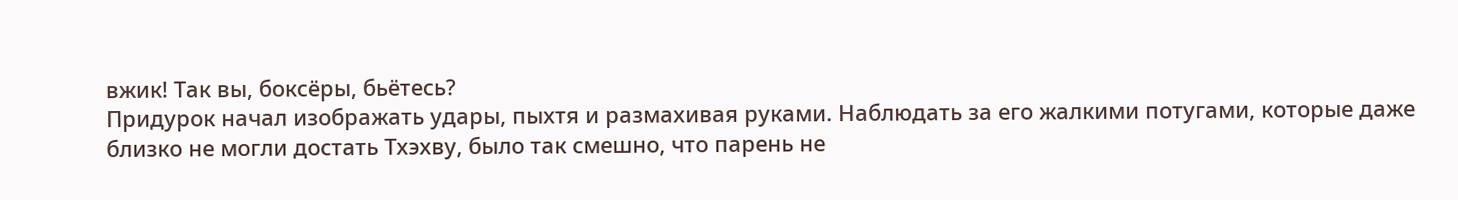вжик! Так вы, боксёры, бьётесь?
Придурок начал изображать удары, пыхтя и размахивая руками. Наблюдать за его жалкими потугами, которые даже близко не могли достать Тхэхву, было так смешно, что парень не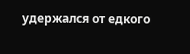удержался от едкого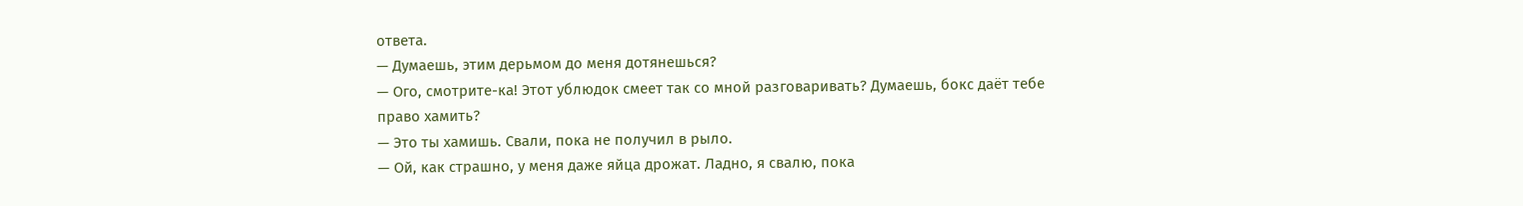ответа.
— Думаешь, этим дерьмом до меня дотянешься?
— Ого, смотрите-ка! Этот ублюдок смеет так со мной разговаривать? Думаешь, бокс даёт тебе право хамить?
— Это ты хамишь. Свали, пока не получил в рыло.
— Ой, как страшно, у меня даже яйца дрожат. Ладно, я свалю, пока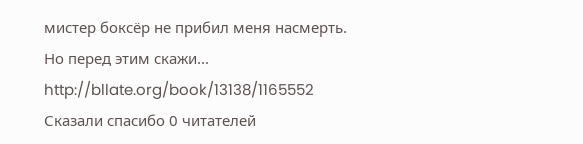мистер боксёр не прибил меня насмерть. Но перед этим скажи...
http://bllate.org/book/13138/1165552
Сказали спасибо 0 читателей